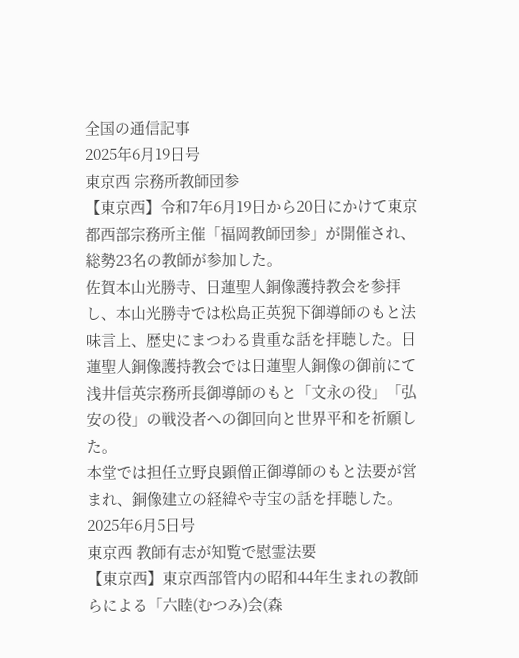全国の通信記事
2025年6月19日号
東京西 宗務所教師団参
【東京西】令和7年6月19日から20日にかけて東京都西部宗務所主催「福岡教師団参」が開催され、総勢23名の教師が参加した。
佐賀本山光勝寺、日蓮聖人銅像護持教会を参拝し、本山光勝寺では松島正英猊下御導師のもと法味言上、歴史にまつわる貴重な話を拝聴した。日蓮聖人銅像護持教会では日蓮聖人銅像の御前にて浅井信英宗務所長御導師のもと「文永の役」「弘安の役」の戦没者への御回向と世界平和を祈願した。
本堂では担任立野良顕僧正御導師のもと法要が営まれ、銅像建立の経緯や寺宝の話を拝聴した。
2025年6月5日号
東京西 教師有志が知覧で慰霊法要
【東京西】東京西部管内の昭和44年生まれの教師らによる「六睦(むつみ)会(森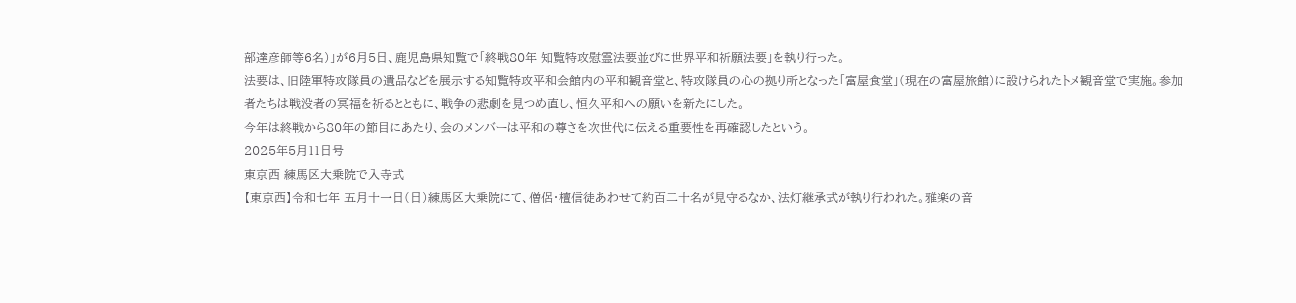部達彦師等6名)」が6月5日、鹿児島県知覧で「終戦80年 知覧特攻慰霊法要並びに世界平和祈願法要」を執り行った。
法要は、旧陸軍特攻隊員の遺品などを展示する知覧特攻平和会館内の平和観音堂と、特攻隊員の心の拠り所となった「富屋食堂」(現在の富屋旅館)に設けられたトメ観音堂で実施。参加者たちは戦没者の冥福を祈るとともに、戦争の悲劇を見つめ直し、恒久平和への願いを新たにした。
今年は終戦から80年の節目にあたり、会のメンバーは平和の尊さを次世代に伝える重要性を再確認したという。
2025年5月11日号
東京西 練馬区大乗院で入寺式
【東京西】令和七年 五月十一日(日)練馬区大乗院にて、僧侶・檀信徒あわせて約百二十名が見守るなか、法灯継承式が執り行われた。雅楽の音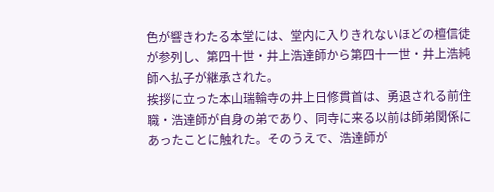色が響きわたる本堂には、堂内に入りきれないほどの檀信徒が参列し、第四十世・井上浩達師から第四十一世・井上浩純師へ払子が継承された。
挨拶に立った本山瑞輪寺の井上日修貫首は、勇退される前住職・浩達師が自身の弟であり、同寺に来る以前は師弟関係にあったことに触れた。そのうえで、浩達師が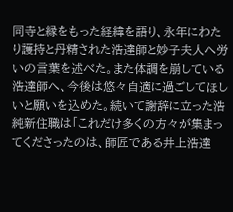同寺と縁をもった経緯を語り、永年にわたり護持と丹精された浩達師と妙子夫人へ労いの言葉を述べた。また体調を崩している浩達師へ、今後は悠々自適に過ごしてほしいと願いを込めた。続いて謝辞に立った浩純新住職は「これだけ多くの方々が集まってくださったのは、師匠である井上浩達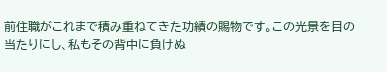前住職がこれまで積み重ねてきた功績の賜物です。この光景を目の当たりにし、私もその背中に負けぬ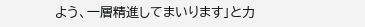よう、一層精進してまいります」と力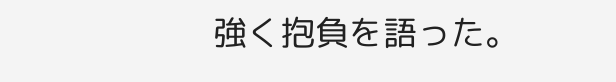強く抱負を語った。